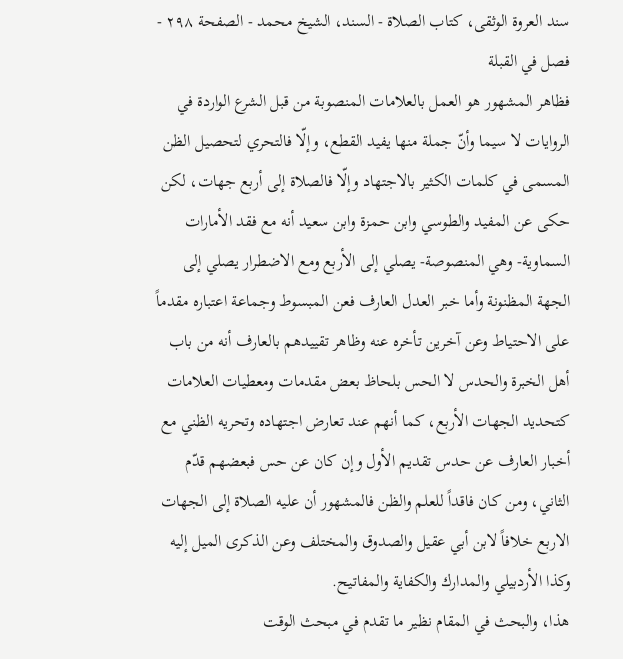سند العروة الوثقى، كتاب الصلاة - السند، الشيخ محمد - الصفحة ٢٩٨ - فصل في القبلة
فظاهر المشهور هو العمل بالعلامات المنصوبة من قبل الشرع الواردة في الروايات لا سيما وأنّ جملة منها يفيد القطع، وإلّا فالتحري لتحصيل الظن المسمى في كلمات الكثير بالاجتهاد وإلّا فالصلاة إلى أربع جهات، لكن حكى عن المفيد والطوسي وابن حمزة وابن سعيد أنه مع فقد الأمارات السماوية- وهي المنصوصة- يصلي إلى الأربع ومع الاضطرار يصلي إلى الجهة المظنونة وأما خبر العدل العارف فعن المبسوط وجماعة اعتباره مقدماً على الاحتياط وعن آخرين تأخره عنه وظاهر تقييدهم بالعارف أنه من باب أهل الخبرة والحدس لا الحس بلحاظ بعض مقدمات ومعطيات العلامات كتحديد الجهات الأربع، كما أنهم عند تعارض اجتهاده وتحريه الظني مع أخبار العارف عن حدس تقديم الأول وإن كان عن حس فبعضهم قدّم الثاني، ومن كان فاقداً للعلم والظن فالمشهور أن عليه الصلاة إلى الجهات الاربع خلافاً لابن أبي عقيل والصدوق والمختلف وعن الذكرى الميل إليه وكذا الأردبيلي والمدارك والكفاية والمفاتيح.
هذا، والبحث في المقام نظير ما تقدم في مبحث الوقت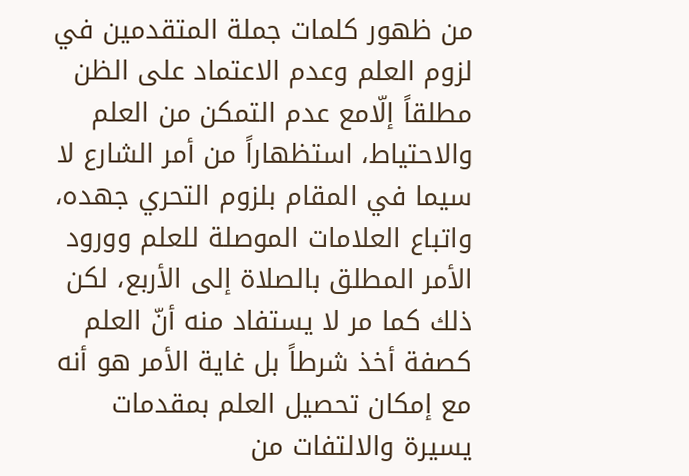من ظهور كلمات جملة المتقدمين في لزوم العلم وعدم الاعتماد على الظن مطلقاً إلّامع عدم التمكن من العلم والاحتياط، استظهاراً من أمر الشارع لا سيما في المقام بلزوم التحري جهده، واتباع العلامات الموصلة للعلم وورود الأمر المطلق بالصلاة إلى الأربع، لكن ذلك كما مر لا يستفاد منه أنّ العلم كصفة أخذ شرطاً بل غاية الأمر هو أنه مع إمكان تحصيل العلم بمقدمات يسيرة والالتفات من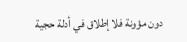دون مؤونة فلا إطلاق في أدلة حجية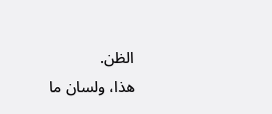الظن.
هذا، ولسان ما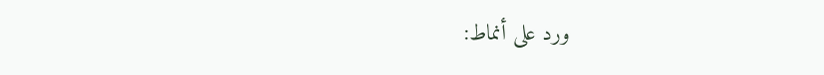ورد على أنماط: